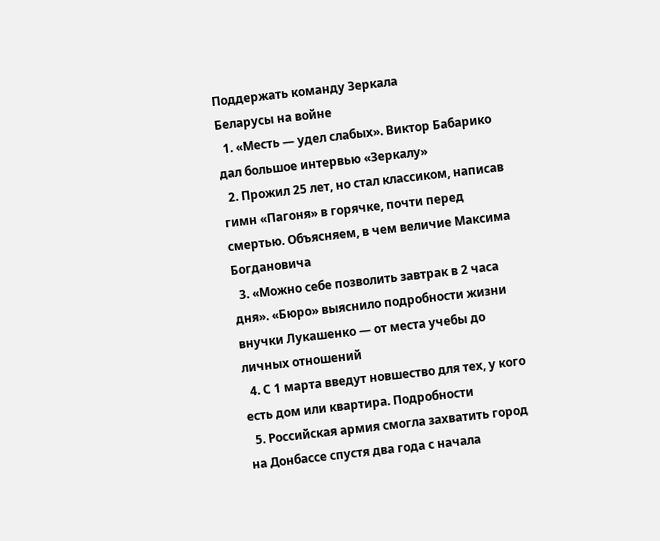Поддержать команду Зеркала
Беларусы на войне
  1. «Месть — удел слабых». Виктор Бабарико дал большое интервью «Зеркалу»
  2. Прожил 25 лет, но стал классиком, написав гимн «Пагоня» в горячке, почти перед смертью. Объясняем, в чем величие Максима Богдановича
  3. «Можно себе позволить завтрак в 2 часа дня». «Бюро» выяснило подробности жизни внучки Лукашенко — от места учебы до личных отношений
  4. С 1 марта введут новшество для тех, у кого есть дом или квартира. Подробности
  5. Российская армия смогла захватить город на Донбассе спустя два года с начала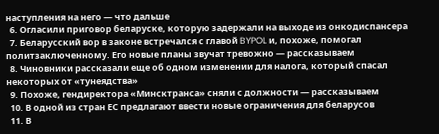наступления на него — что дальше
  6. Огласили приговор беларуске, которую задержали на выходе из онкодиспансера
  7. Беларусский вор в законе встречался с главой BYPOL и, похоже, помогал политзаключенному. Его новые планы звучат тревожно — рассказываем
  8. Чиновники рассказали еще об одном изменении для налога, который спасал некоторых от «тунеядства»
  9. Похоже, гендиректора «Минсктранса» сняли с должности — рассказываем
  10. В одной из стран ЕС предлагают ввести новые ограничения для беларусов
  11. В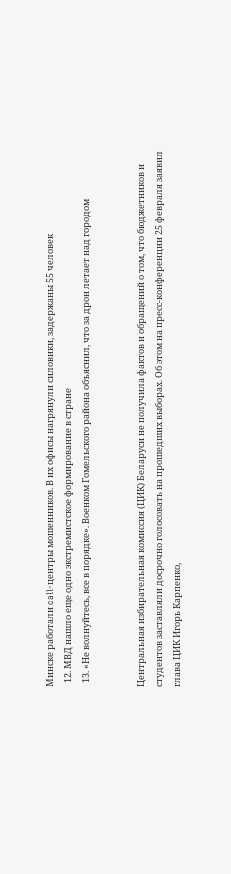Минске работали call-центры мошенников. В их офисы нагрянули силовики, задержаны 55 человек
  12. МВД нашло еще одно экстремистское формирование в стране
  13. «Не волнуйтесь, все в порядке». Военком Гомельского района объяснил, что за дрон летает над городом


Центральная избирательная комиссия (ЦИК) Беларуси не получила фактов и обращений о том, что бюджетников и студентов заставляли досрочно голосовать на прошедших выборах. Об этом на пресс-конференции 25 февраля заявил глава ЦИК Игорь Карпенко,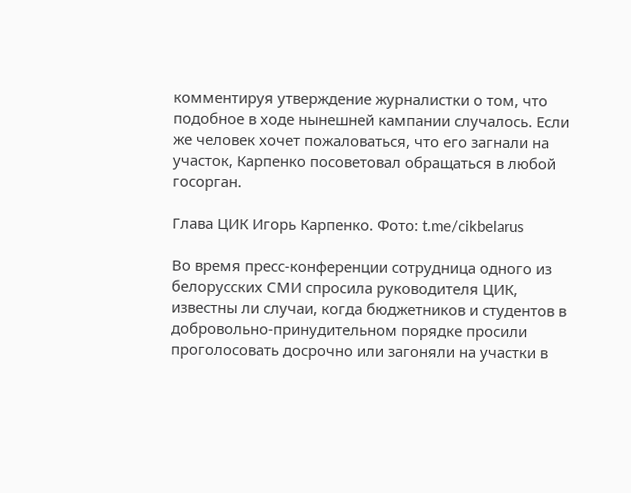комментируя утверждение журналистки о том, что подобное в ходе нынешней кампании случалось. Если же человек хочет пожаловаться, что его загнали на участок, Карпенко посоветовал обращаться в любой госорган.

Глава ЦИК Игорь Карпенко. Фото: t.me/cikbelarus

Во время пресс-конференции сотрудница одного из белорусских СМИ спросила руководителя ЦИК, известны ли случаи, когда бюджетников и студентов в добровольно-принудительном порядке просили проголосовать досрочно или загоняли на участки в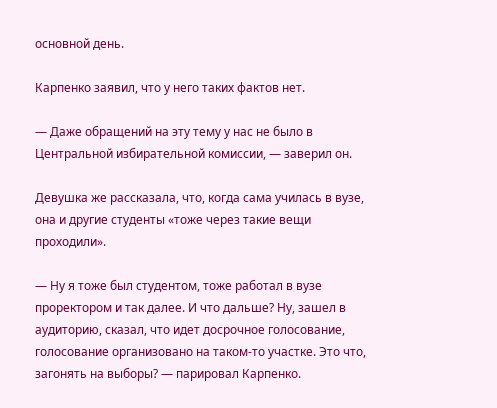основной день.

Карпенко заявил, что у него таких фактов нет.

— Даже обращений на эту тему у нас не было в Центральной избирательной комиссии, — заверил он.

Девушка же рассказала, что, когда сама училась в вузе, она и другие студенты «тоже через такие вещи проходили».

— Ну я тоже был студентом, тоже работал в вузе проректором и так далее. И что дальше? Ну, зашел в аудиторию, сказал, что идет досрочное голосование, голосование организовано на таком-то участке. Это что, загонять на выборы? — парировал Карпенко.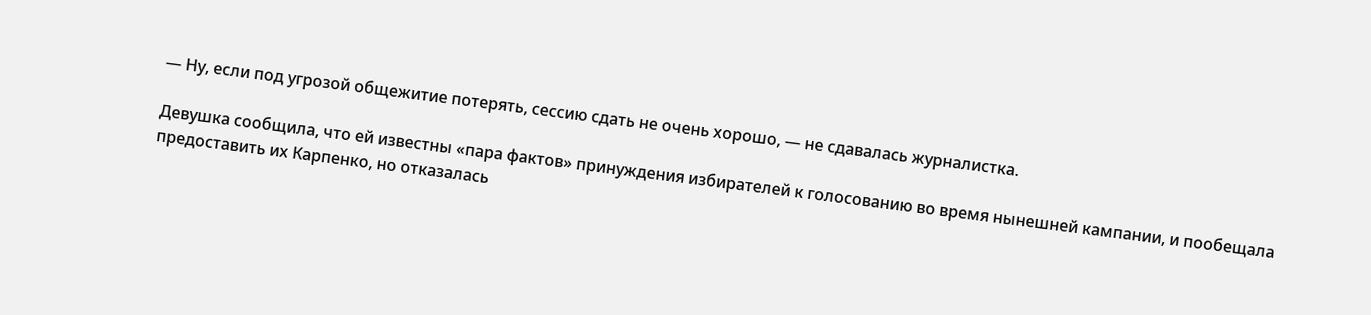— Ну, если под угрозой общежитие потерять, сессию сдать не очень хорошо, — не сдавалась журналистка.

Девушка сообщила, что ей известны «пара фактов» принуждения избирателей к голосованию во время нынешней кампании, и пообещала предоставить их Карпенко, но отказалась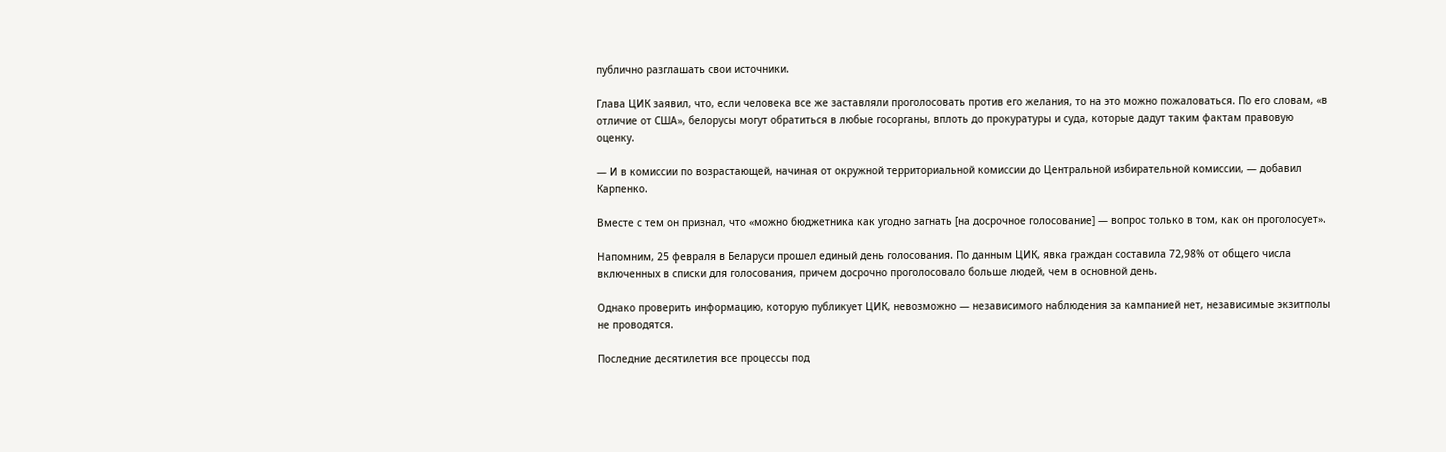публично разглашать свои источники.

Глава ЦИК заявил, что, если человека все же заставляли проголосовать против его желания, то на это можно пожаловаться. По его словам, «в отличие от США», белорусы могут обратиться в любые госорганы, вплоть до прокуратуры и суда, которые дадут таким фактам правовую оценку.

— И в комиссии по возрастающей, начиная от окружной территориальной комиссии до Центральной избирательной комиссии, — добавил Карпенко.

Вместе с тем он признал, что «можно бюджетника как угодно загнать [на досрочное голосование] — вопрос только в том, как он проголосует».

Напомним, 25 февраля в Беларуси прошел единый день голосования. По данным ЦИК, явка граждан составила 72,98% от общего числа включенных в списки для голосования, причем досрочно проголосовало больше людей, чем в основной день.

Однако проверить информацию, которую публикует ЦИК, невозможно — независимого наблюдения за кампанией нет, независимые экзитполы не проводятся.

Последние десятилетия все процессы под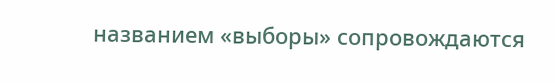названием «выборы» сопровождаются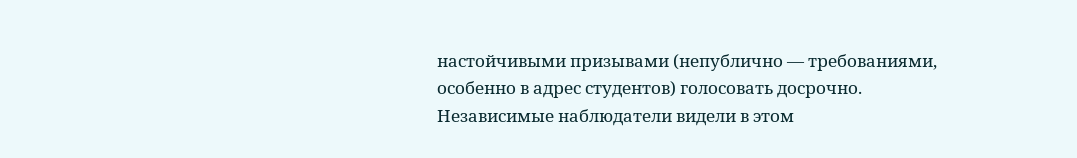настойчивыми призывами (непублично — требованиями, особенно в адрес студентов) голосовать досрочно. Независимые наблюдатели видели в этом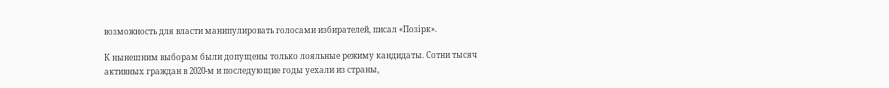возможность для власти манипулировать голосами избирателей, писал «Позірк».

К нынешним выборам были допущены только лояльные режиму кандидаты. Сотни тысяч активных граждан в 2020-м и последующие годы уехали из страны,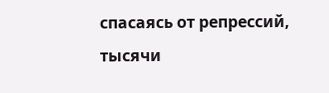спасаясь от репрессий, тысячи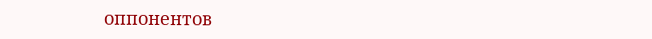оппонентов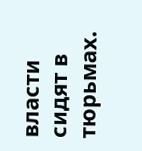власти сидят в тюрьмах.